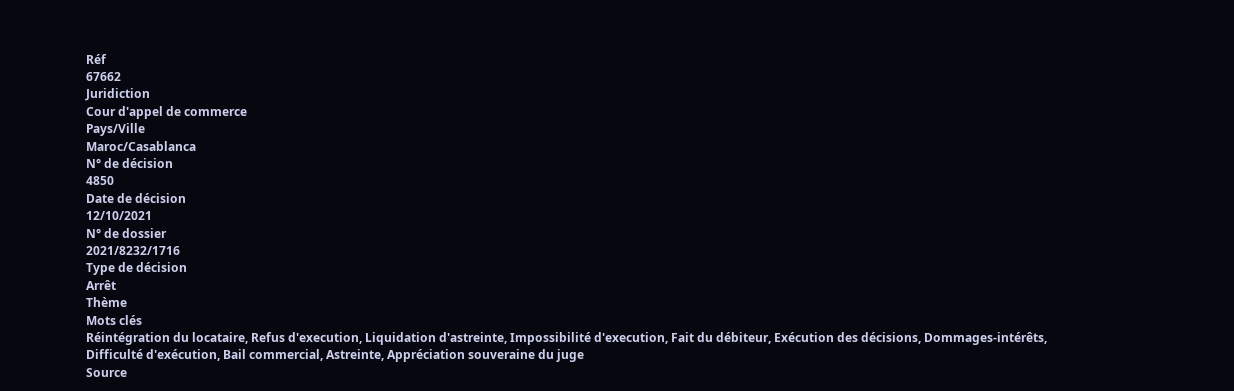Réf
67662
Juridiction
Cour d'appel de commerce
Pays/Ville
Maroc/Casablanca
N° de décision
4850
Date de décision
12/10/2021
N° de dossier
2021/8232/1716
Type de décision
Arrêt
Thème
Mots clés
Réintégration du locataire, Refus d'execution, Liquidation d'astreinte, Impossibilité d'execution, Fait du débiteur, Exécution des décisions, Dommages-intérêts, Difficulté d'exécution, Bail commercial, Astreinte, Appréciation souveraine du juge
Source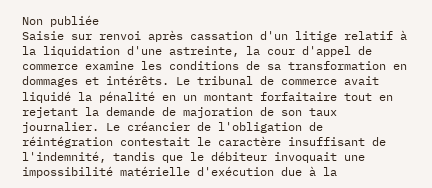Non publiée
Saisie sur renvoi après cassation d'un litige relatif à la liquidation d'une astreinte, la cour d'appel de commerce examine les conditions de sa transformation en dommages et intérêts. Le tribunal de commerce avait liquidé la pénalité en un montant forfaitaire tout en rejetant la demande de majoration de son taux journalier. Le créancier de l'obligation de réintégration contestait le caractère insuffisant de l'indemnité, tandis que le débiteur invoquait une impossibilité matérielle d'exécution due à la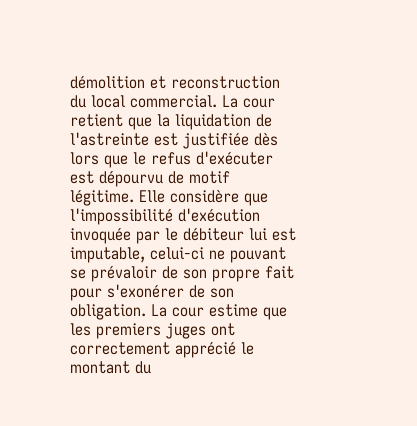démolition et reconstruction du local commercial. La cour retient que la liquidation de l'astreinte est justifiée dès lors que le refus d'exécuter est dépourvu de motif légitime. Elle considère que l'impossibilité d'exécution invoquée par le débiteur lui est imputable, celui-ci ne pouvant se prévaloir de son propre fait pour s'exonérer de son obligation. La cour estime que les premiers juges ont correctement apprécié le montant du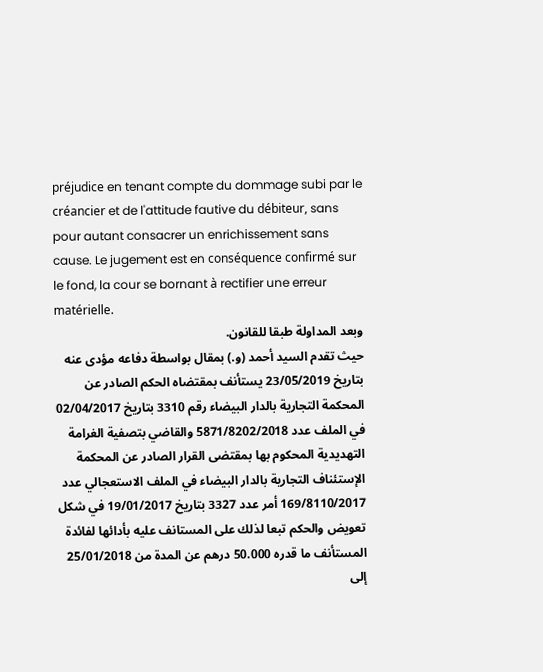préjudice en tenant compte du dommage subi par le créancier et de l'attitude fautive du débiteur, sans pour autant consacrer un enrichissement sans cause. Le jugement est en conséquence confirmé sur le fond, la cour se bornant à rectifier une erreur matérielle.
وبعد المداولة طبقا للقانون.
حيث تقدم السيد أحمد (و.) بمقال بواسطة دفاعه مؤدى عنه بتاريخ 23/05/2019 يستأنف بمقتضاه الحكم الصادر عن المحكمة التجارية بالدار البيضاء رقم 3310 بتاريخ 02/04/2017 في الملف عدد 5871/8202/2018 والقاضي بتصفية الغرامة التهديدية المحكوم بها بمقتضى القرار الصادر عن المحكمة الإستئناف التجارية بالدار البيضاء في الملف الاستعجالي عدد 169/8110/2017 أمر عدد 3327 بتاريخ 19/01/2017 في شكل تعويض والحكم تبعا لذلك على المستانف عليه بأدائها لفائدة المستأنف ما قدره 50.000 درهم عن المدة من 25/01/2018 إلى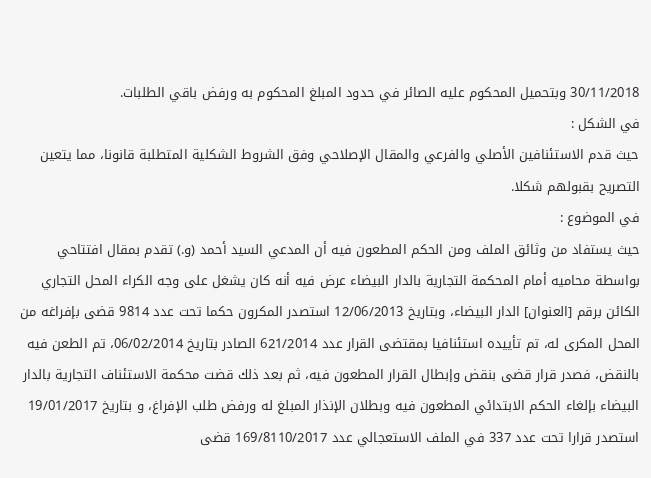30/11/2018 وبتحميل المحكوم عليه الصائر في حدود المبلغ المحكوم به ورفض باقي الطلبات.
في الشكل :
حيث قدم الاستئنافين الأصلي والفرعي والمقال الإصلاحي وفق الشروط الشكلية المتطلبة قانونا، مما يتعين التصريح بقبولهم شكلا.
في الموضوع :
حيث يستفاد من وثائق الملف ومن الحكم المطعون فيه أن المدعي السيد أحمد (و.) تقدم بمقال افتتاحي بواسطة محاميه أمام المحكمة التجارية بالدار البيضاء عرض فيه أنه كان يشغل على وجه الكراء المحل التجاري الكائن برقم [العنوان] الدار البيضاء، وبتاريخ 12/06/2013 استصدر المكرون حكما تحت عدد 9814 قضى بإفراغه من المحل المكرى له، تم تأييده استئنافيا بمقتضى القرار عدد 621/2014 الصادر بتاريخ 06/02/2014، تم الطعن فيه بالنقض، فصدر قرار قضى بنقض وإبطال القرار المطعون فيه، ثم بعد ذلك قضت محكمة الاستئناف التجارية بالدار البيضاء بإلغاء الحكم الابتدائي المطعون فيه وبطلان الإنذار المبلغ له ورفض طلب الإفراغ، و بتاريخ 19/01/2017 استصدر قرارا تحت عدد 337 في الملف الاستعجالي عدد 169/8110/2017 قضى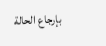بإرجاع الحالة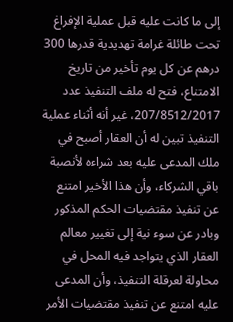إلى ما كانت عليه قبل عملية الإفراغ تحت طائلة غرامة تهديدية قدرها 300 درهم عن كل يوم تأخير من تاريخ الامتناع، فتح له ملف التنفيذ عدد 207/8512/2017، غير أنه أثناء عملية التنفيذ تبين له أن العقار أصبح في ملك المدعى عليه بعد شراءه لأنصبة باقي الشركاء، وأن هذا الأخير امتنع عن تنفيذ مقتضيات الحكم المذكور وبادر عن سوء نية إلى تغيير معالم العقار الذي يتواجد فيه المحل في محاولة لعرقلة التنفيذ، وأن المدعى عليه امتنع عن تنفيذ مقتضيات الأمر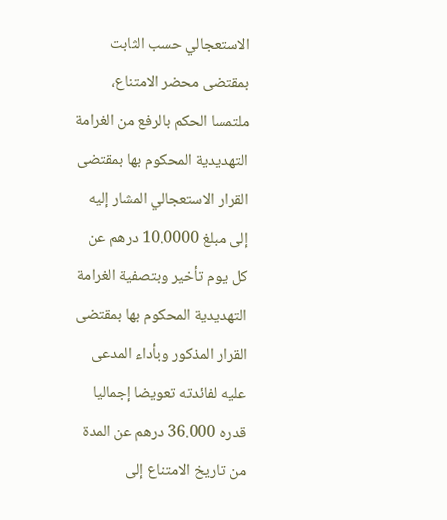الاستعجالي حسب الثابت بمقتضى محضر الامتناع، ملتمسا الحكم بالرفع من الغرامة التهديدية المحكوم بها بمقتضى القرار الاستعجالي المشار إليه إلى مبلغ 10.0000 درهم عن كل يوم تأخير وبتصفية الغرامة التهديدية المحكوم بها بمقتضى القرار المذكور وبأداء المدعى عليه لفائدته تعويضا إجماليا قدره 36.000 درهم عن المدة من تاريخ الامتناع إلى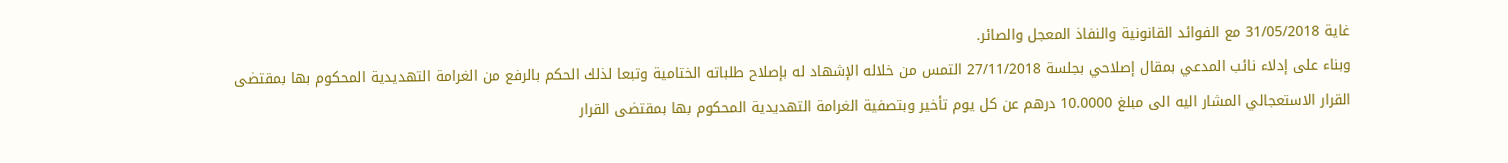غاية 31/05/2018 مع الفوائد القانونية والنفاذ المعجل والصائر.
وبناء على إدلاء نائب المدعي بمقال إصلاحي بجلسة 27/11/2018 التمس من خلاله الإشهاد له بإصلاح طلباته الختامية وتبعا لذلك الحكم بالرفع من الغرامة التهديدية المحكوم بها بمقتضى القرار الاستعجالي المشار اليه الى مبلغ 10.0000 درهم عن كل يوم تأخير وبتصفية الغرامة التهديدية المحكوم بها بمقتضى القرار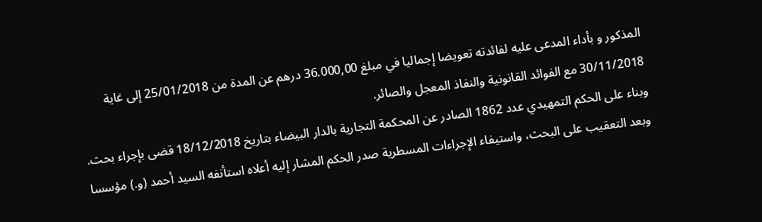المذكور و بأداء المدعى عليه لفائدته تعويضا إجماليا في مبلغ 36.000,00 درهم عن المدة من 25/01/2018 إلى غاية 30/11/2018 مع الفوائد القانونية والنفاذ المعجل والصائر.
وبناء على الحكم التمهيدي عدد 1862 الصادر عن المحكمة التجارية بالدار البيضاء بتاريخ 18/12/2018 قضى بإجراء بحث.
وبعد التعقيب على البحث، واستيفاء الإجراءات المسطرية صدر الحكم المشار إليه أعلاه استأنفه السيد أحمد (و.) مؤسسا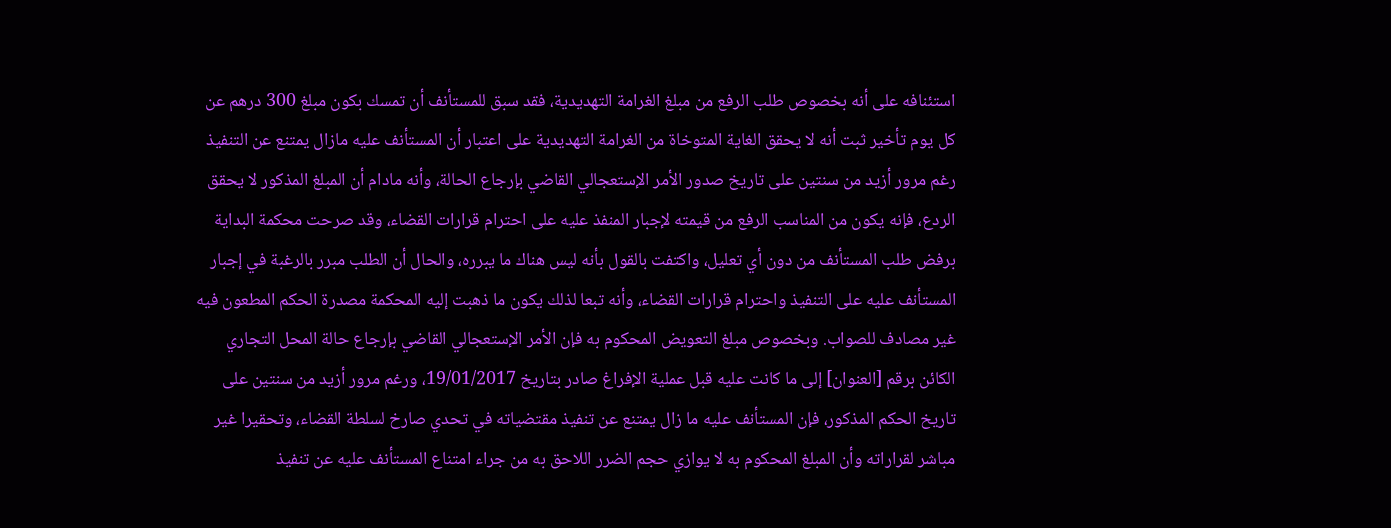استئنافه على أنه بخصوص طلب الرفع من مبلغ الغرامة التهديدية، فقد سبق للمستأنف أن تمسك بكون مبلغ 300 درهم عن كل يوم تأخير ثبت أنه لا يحقق الغاية المتوخاة من الغرامة التهديدية على اعتبار أن المستأنف عليه مازال يمتنع عن التنفيذ رغم مرور أزيد من سنتين على تاريخ صدور الأمر الإستعجالي القاضي بإرجاع الحالة، وأنه مادام أن المبلغ المذكور لا يحقق الردع، فإنه يكون من المناسب الرفع من قيمته لإجبار المنفذ عليه على احترام قرارات القضاء، وقد صرحت محكمة البداية برفض طلب المستأنف من دون أي تعليل، واكتفت بالقول بأنه ليس هناك ما يبرره، والحال أن الطلب مبرر بالرغبة في إجبار المستأنف عليه على التنفيذ واحترام قرارات القضاء، وأنه تبعا لذلك يكون ما ذهبت إليه المحكمة مصدرة الحكم المطعون فيه غير مصادف للصواب. وبخصوص مبلغ التعويض المحكوم به فإن الأمر الإستعجالي القاضي بإرجاع حالة المحل التجاري الكائن برقم [العنوان] إلى ما كانت عليه قبل عملية الإفراغ صادر بتاريخ 19/01/2017، ورغم مرور أزيد من سنتين على تاريخ الحكم المذكور، فإن المستأنف عليه ما زال يمتنع عن تنفيذ مقتضياته في تحدي صارخ لسلطة القضاء، وتحقيرا غير مباشر لقراراته وأن المبلغ المحكوم به لا يوازي حجم الضرر اللاحق به من جراء امتناع المستأنف عليه عن تنفيذ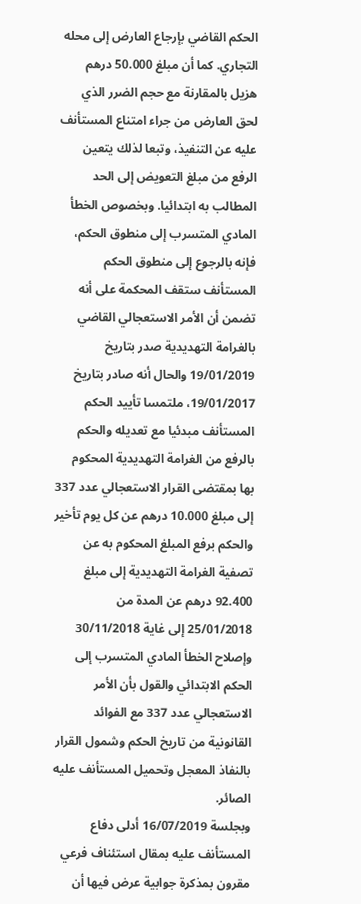الحكم القاضي بإرجاع العارض إلى محله التجاري. كما أن مبلغ 50.000 درهم هزيل بالمقارنة مع حجم الضرر الذي لحق العارض من جراء امتناع المستأنف عليه عن التنفيذ، وتبعا لذلك يتعين الرفع من مبلغ التعويض إلى الحد المطالب به ابتدائيا. وبخصوص الخطأ المادي المتسرب إلى منطوق الحكم، فإنه بالرجوع إلى منطوق الحكم المستأنف ستقف المحكمة على أنه تضمن أن الأمر الاستعجالي القاضي بالغرامة التهديدية صدر بتاريخ 19/01/2019 والحال أنه صادر بتاريخ 19/01/2017، ملتمسا تأييد الحكم المستأنف مبدئيا مع تعديله والحكم بالرفع من الغرامة التهديدية المحكوم بها بمقتضى القرار الاستعجالي عدد 337 إلى مبلغ 10.000 درهم عن كل يوم تأخير والحكم برفع المبلغ المحكوم به عن تصفية الغرامة التهديدية إلى مبلغ 92.400 درهم عن المدة من 25/01/2018 إلى غاية 30/11/2018 وإصلاح الخطأ المادي المتسرب إلى الحكم الابتدائي والقول بأن الأمر الاستعجالي عدد 337 مع الفوائد القانونية من تاريخ الحكم وشمول القرار بالنفاذ المعجل وتحميل المستأنف عليه الصائر.
وبجلسة 16/07/2019 أدلى دفاع المستأنف عليه بمقال استئناف فرعي مقرون بمذكرة جوابية عرض فيها أن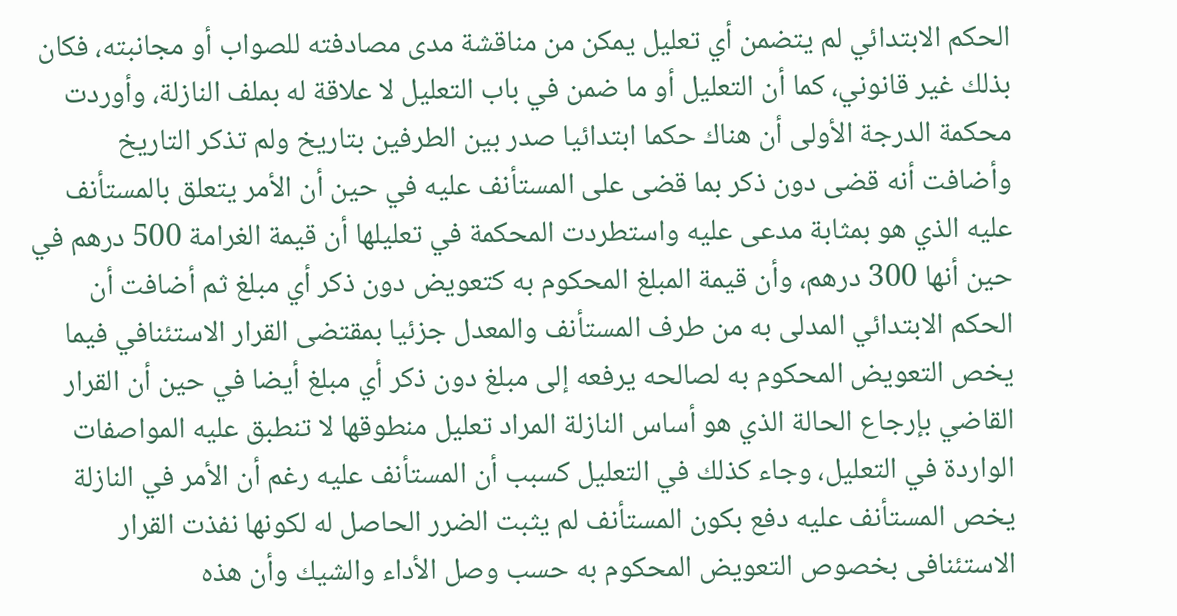الحكم الابتدائي لم يتضمن أي تعليل يمكن من مناقشة مدى مصادفته للصواب أو مجانبته، فكان بذلك غير قانوني، كما أن التعليل أو ما ضمن في باب التعليل لا علاقة له بملف النازلة، وأوردت محكمة الدرجة الأولى أن هناك حكما ابتدائيا صدر بين الطرفين بتاريخ ولم تذكر التاريخ وأضافت أنه قضى دون ذكر بما قضى على المستأنف عليه في حين أن الأمر يتعلق بالمستأنف عليه الذي هو بمثابة مدعى عليه واستطردت المحكمة في تعليلها أن قيمة الغرامة 500 درهم في حين أنها 300 درهم، وأن قيمة المبلغ المحكوم به كتعويض دون ذكر أي مبلغ ثم أضافت أن الحكم الابتدائي المدلی به من طرف المستأنف والمعدل جزئيا بمقتضى القرار الاستئنافي فيما يخص التعويض المحكوم به لصالحه يرفعه إلى مبلغ دون ذكر أي مبلغ أيضا في حين أن القرار القاضي بإرجاع الحالة الذي هو أساس النازلة المراد تعليل منطوقها لا تنطبق عليه المواصفات الواردة في التعليل، وجاء كذلك في التعليل كسبب أن المستأنف عليه رغم أن الأمر في النازلة يخص المستأنف عليه دفع بكون المستأنف لم يثبت الضرر الحاصل له لكونها نفذت القرار الاستئنافی بخصوص التعويض المحكوم به حسب وصل الأداء والشيك وأن هذه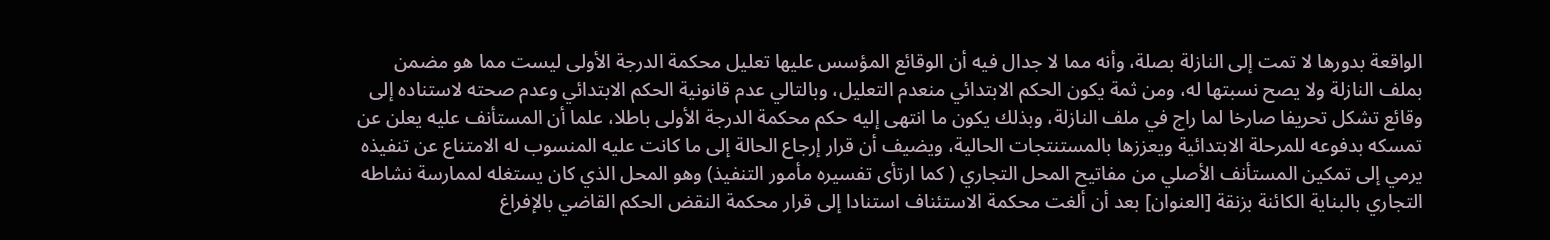الواقعة بدورها لا تمت إلى النازلة بصلة، وأنه مما لا جدال فيه أن الوقائع المؤسس عليها تعليل محكمة الدرجة الأولى ليست مما هو مضمن بملف النازلة ولا يصح نسبتها له، ومن ثمة يكون الحكم الابتدائي منعدم التعليل، وبالتالي عدم قانونية الحكم الابتدائي وعدم صحته لاستناده إلى وقائع تشكل تحريفا صارخا لما راج في ملف النازلة، وبذلك يكون ما انتهى إليه حكم محكمة الدرجة الأولى باطلا، علما أن المستأنف عليه يعلن عن تمسكه بدفوعه للمرحلة الابتدائية ويعززها بالمستنتجات الحالية، ويضيف أن قرار إرجاع الحالة إلى ما كانت عليه المنسوب له الامتناع عن تنفيذه يرمي إلى تمكين المستأنف الأصلي من مفاتيح المحل التجاري ( كما ارتأى تفسيره مأمور التنفيذ) وهو المحل الذي كان يستغله لممارسة نشاطه التجاري بالبناية الكائنة بزنقة [العنوان] بعد أن ألغت محكمة الاستئناف استنادا إلى قرار محكمة النقض الحكم القاضي بالإفراغ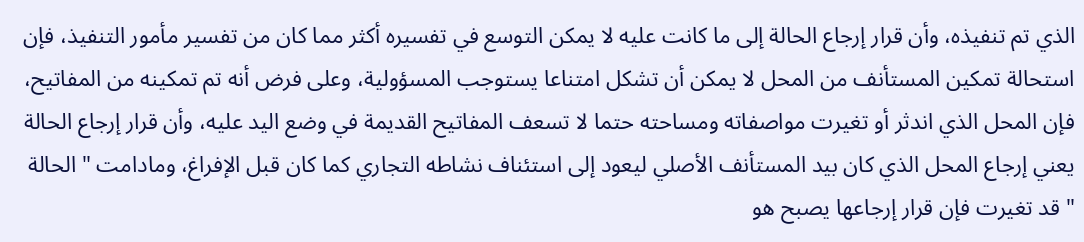الذي تم تنفيذه، وأن قرار إرجاع الحالة إلى ما كانت عليه لا يمكن التوسع في تفسيره أكثر مما كان من تفسير مأمور التنفيذ، فإن استحالة تمكين المستأنف من المحل لا يمكن أن تشكل امتناعا يستوجب المسؤولية، وعلى فرض أنه تم تمكينه من المفاتيح، فإن المحل الذي اندثر أو تغيرت مواصفاته ومساحته حتما لا تسعف المفاتيح القديمة في وضع اليد عليه، وأن قرار إرجاع الحالة يعني إرجاع المحل الذي كان بيد المستأنف الأصلي ليعود إلى استئناف نشاطه التجاري كما كان قبل الإفراغ، ومادامت " الحالة " قد تغيرت فإن قرار إرجاعها يصبح هو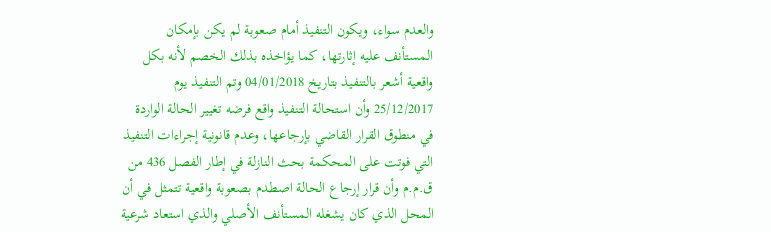والعدم سواء، ويكون التنفيذ أمام صعوبة لم يكن بإمكان المستأنف عليه إثارتها، كما يؤاخذه بذلك الخصم لأنه بكل واقعية أشعر بالتنفيذ بتاريخ 04/01/2018 وتم التنفيذ يوم 25/12/2017 وأن استحالة التنفيذ واقع فرضه تغيير الحالة الواردة في منطوق القرار القاضي بإرجاعها، وعدم قانونية إجراءات التنفيذ التي فوتت على المحكمة بحث النازلة في إطار الفصل 436 من ق.م.م وأن قرار إرجاع الحالة اصطدم بصعوبة واقعية تتمثل في أن المحل الذي كان يشغله المستأنف الأصلي والذي استعاد شرعية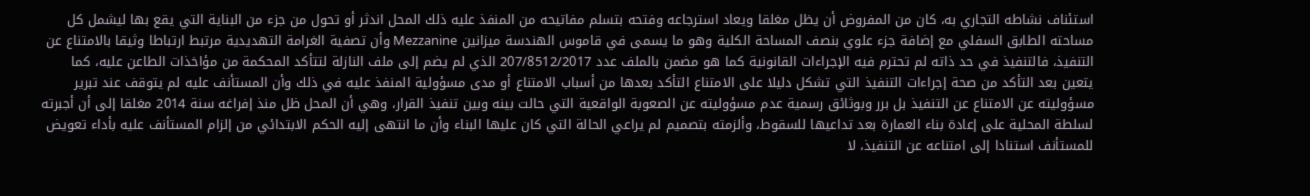استئناف نشاطه التجاري به، كان من المفروض أن يظل مغلقا ويعاد استرجاعه وفتحه بتسلم مفاتيحه من المنفذ عليه ذلك المحل اندثر أو تحول من جزء من البناية التي يقع بها ليشمل كل مساحته الطابق السفلي مع إضافة جزء علوي بنصف المساحة الكلية وهو ما يسمى في قاموس الهندسة ميزانين Mezzanine وأن تصفية الغرامة التهديدية مرتبط ارتباطا وثيقا بالامتناع عن التنفيذ، فالتنفيذ في حد ذاته لم تحترم فيه الإجراءات القانونية كما هو مضمن بالملف عدد 207/8512/2017 الذي لم يضم إلى ملف النازلة لتتأكد المحكمة من مؤاخذات الطاعن عليه، كما يتعين بعد التأكد من صحة إجراءات التنفيذ التي تشكل دليلا على الامتناع التأكد بعدها من أسباب الامتناع أو مدى مسؤولية المنفذ عليه في ذلك وأن المستأنف عليه لم يتوقف عند تبرير مسؤوليته عن الامتناع عن التنفيذ بل برر وبوثائق رسمية عدم مسؤوليته عن الصعوبة الواقعية التي حالت بينه وبين تنفيذ القرار، وهي أن المحل ظل منذ إفراغه سنة 2014 مغلقا إلى أن أجبرته لسلطة المحلية على إعادة بناء العمارة بعد تداعيها للسقوط، وألزمته بتصميم لم يراعي الحالة التي كان عليها البناء وأن ما انتهى إليه الحكم الابتدائي من إلزام المستأنف عليه بأداء تعويض للمستأنف استنادا إلى امتناعه عن التنفيذ، لا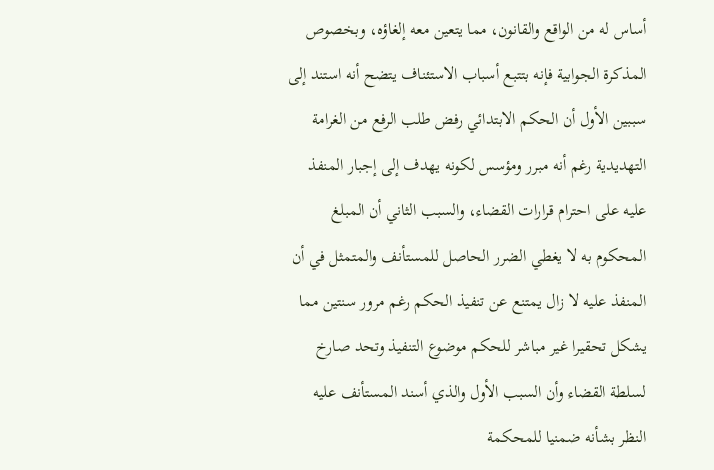أساس له من الواقع والقانون، مما يتعين معه إلغاؤه، وبخصوص المذكرة الجوابية فإنه بتتبع أسباب الاستئناف يتضح أنه استند إلى سببين الأول أن الحكم الابتدائي رفض طلب الرفع من الغرامة التهديدية رغم أنه مبرر ومؤسس لكونه يهدف إلى إجبار المنفذ عليه على احترام قرارات القضاء، والسبب الثاني أن المبلغ المحكوم به لا يغطي الضرر الحاصل للمستأنف والمتمثل في أن المنفذ عليه لا زال يمتنع عن تنفيذ الحكم رغم مرور سنتين مما يشكل تحقيرا غير مباشر للحكم موضوع التنفيذ وتحد صارخ لسلطة القضاء وأن السبب الأول والذي أسند المستأنف عليه النظر بشأنه ضمنيا للمحكمة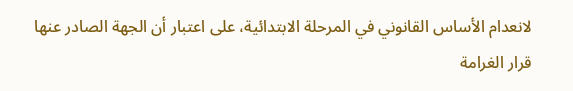لانعدام الأساس القانوني في المرحلة الابتدائية، على اعتبار أن الجهة الصادر عنها قرار الغرامة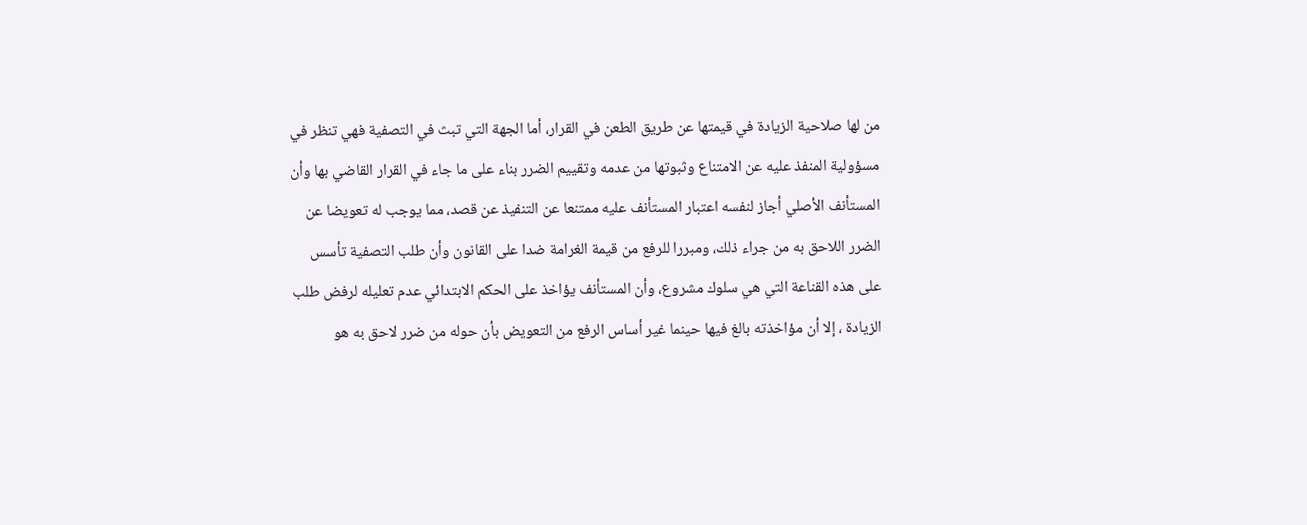من لها صلاحية الزيادة في قيمتها عن طريق الطعن في القرار، أما الجهة التي تبث في التصفية فهي تنظر في مسؤولية المنفذ عليه عن الامتناع وثبوتها من عدمه وتقييم الضرر بناء على ما جاء في القرار القاضي بها وأن المستأنف الأصلي أجاز لنفسه اعتبار المستأنف عليه ممتنعا عن التنفيذ عن قصد، مما يوجب له تعويضا عن الضرر اللاحق به من جراء ذلك، ومبررا للرفع من قيمة الغرامة ضدا على القانون وأن طلب التصفية تأسس على هذه القناعة التي هي سلوك مشروع، وأن المستأنف يؤاخذ على الحكم الابتدائي عدم تعليله لرفض طلب الزيادة ، إلا أن مؤاخذته بالغ فيها حينما غير أساس الرفع من التعويض بأن حوله من ضرر لاحق به هو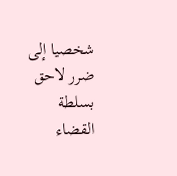شخصيا إلى ضرر لاحق بسلطة القضاء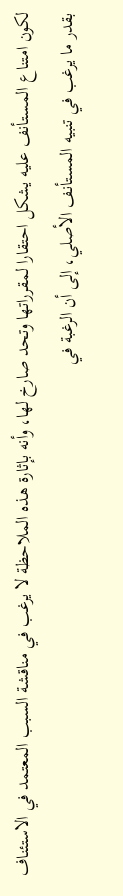لكون امتناع المستأنف عليه يشكل احتقارا لمقرراتها وتحد صارخ لها، وأنه بإثارة هذه الملاحظة لا يرغب في مناقشة السبب المعتمد في الاستئناف بقدر ما يرغب في تنبيه المستأنف الأصلي، إلى أن الرغبة في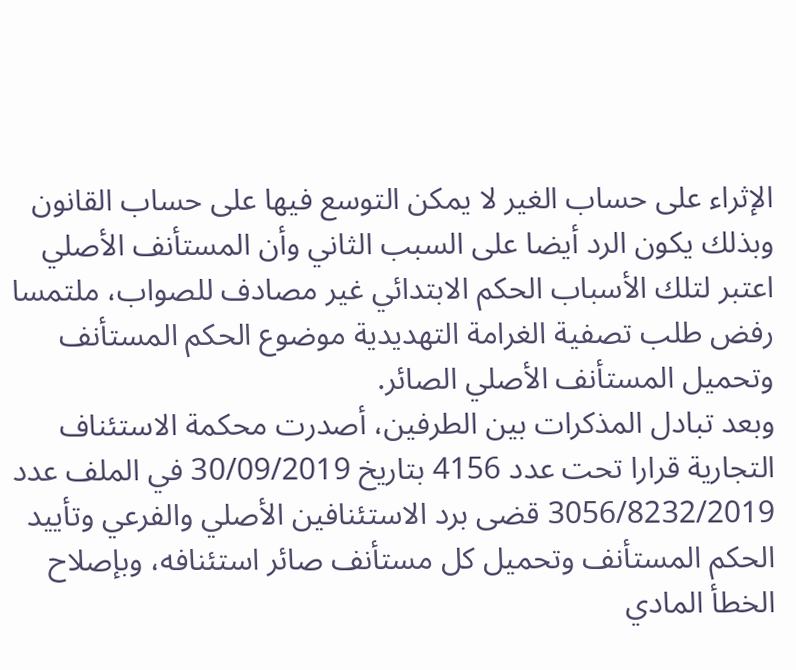الإثراء على حساب الغير لا يمكن التوسع فيها على حساب القانون وبذلك يكون الرد أيضا على السبب الثاني وأن المستأنف الأصلي اعتبر لتلك الأسباب الحكم الابتدائي غير مصادف للصواب، ملتمسا رفض طلب تصفية الغرامة التهديدية موضوع الحكم المستأنف وتحميل المستأنف الأصلي الصائر.
وبعد تبادل المذكرات بين الطرفين، أصدرت محكمة الاستئناف التجارية قرارا تحت عدد 4156 بتاريخ 30/09/2019 في الملف عدد 3056/8232/2019 قضى برد الاستئنافين الأصلي والفرعي وتأييد الحكم المستأنف وتحميل كل مستأنف صائر استئنافه، وبإصلاح الخطأ المادي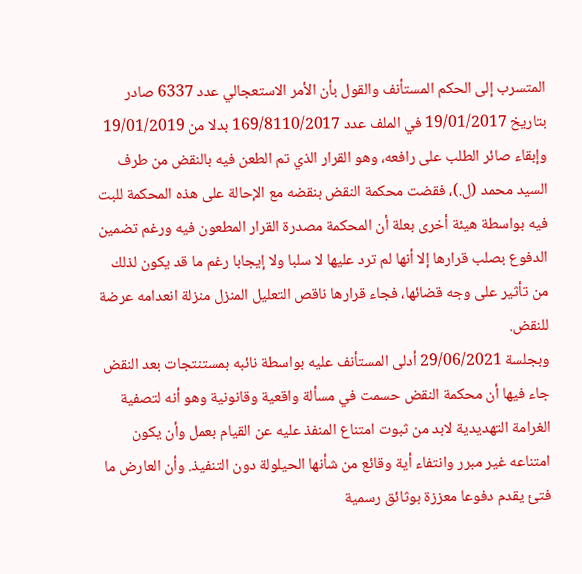المتسرب إلى الحكم المستأنف والقول بأن الأمر الاستعجالي عدد 6337 صادر بتاريخ 19/01/2017 في الملف عدد 169/8110/2017 بدلا من 19/01/2019 وإبقاء صائر الطلب على رافعه، وهو القرار الذي تم الطعن فيه بالنقض من طرف السيد محمد (ل.)، فقضت محكمة النقض بنقضه مع الإحالة على هذه المحكمة للبت فيه بواسطة هيئة أخرى بعلة أن المحكمة مصدرة القرار المطعون فيه ورغم تضمين الدفوع بصلب قرارها إلا أنها لم ترد عليها لا سلبا ولا إيجابا رغم ما قد يكون لذلك من تأثير على وجه قضائها، فجاء قرارها ناقص التعليل المنزل منزلة انعدامه عرضة للنقض.
وبجلسة 29/06/2021 أدلى المستأنف عليه بواسطة نائبه بمستنتجات بعد النقض جاء فيها أن محكمة النقض حسمت في مسألة واقعية وقانونية وهو أنه لتصفية الغرامة التهديدية لابد من ثبوت امتناع المنفذ عليه عن القيام بعمل وأن يكون امتناعه غير مبرر وانتفاء أية وقائع من شأنها الحيلولة دون التنفيذ. وأن العارض ما فتئ يقدم دفوعا معززة بوثائق رسمية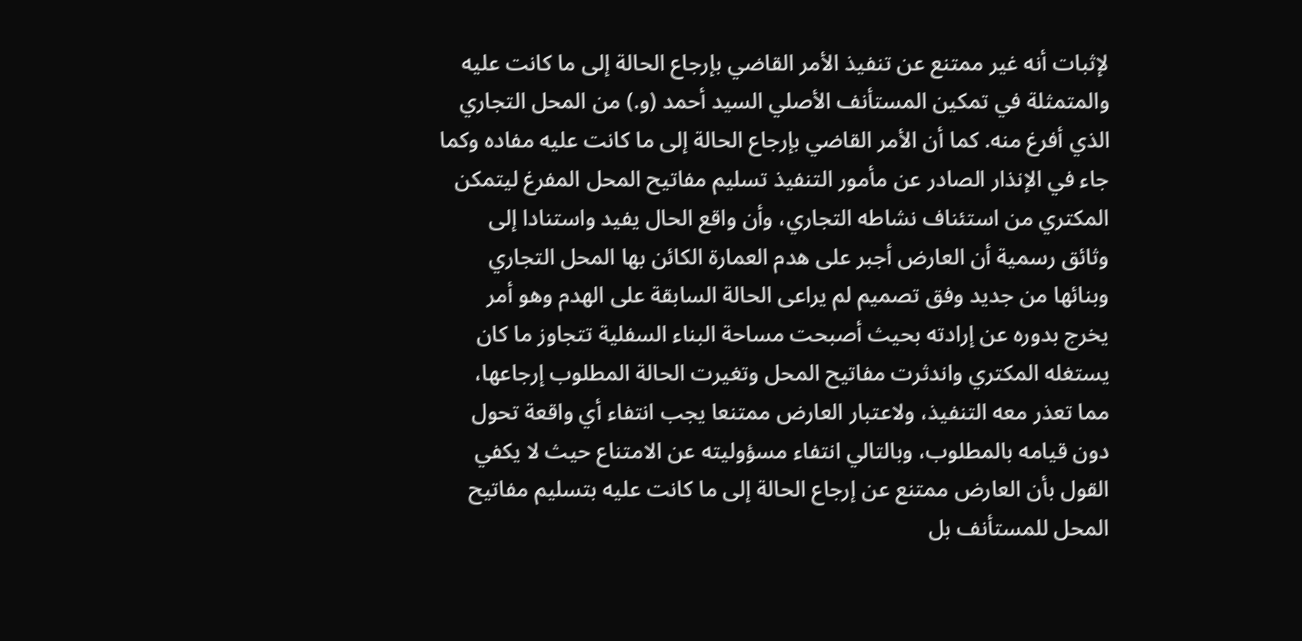لإثبات أنه غير ممتنع عن تنفيذ الأمر القاضي بإرجاع الحالة إلى ما كانت عليه والمتمثلة في تمكين المستأنف الأصلي السيد أحمد (و.) من المحل التجاري الذي أفرغ منه. كما أن الأمر القاضي بإرجاع الحالة إلى ما كانت عليه مفاده وكما جاء في الإنذار الصادر عن مأمور التنفيذ تسليم مفاتيح المحل المفرغ ليتمكن المكتري من استئناف نشاطه التجاري، وأن واقع الحال يفيد واستنادا إلى وثائق رسمية أن العارض أجبر على هدم العمارة الكائن بها المحل التجاري وبنائها من جديد وفق تصميم لم يراعى الحالة السابقة على الهدم وهو أمر يخرج بدوره عن إرادته بحيث أصبحت مساحة البناء السفلية تتجاوز ما كان يستغله المكتري واندثرت مفاتيح المحل وتغيرت الحالة المطلوب إرجاعها، مما تعذر معه التنفيذ، ولاعتبار العارض ممتنعا يجب انتفاء أي واقعة تحول دون قيامه بالمطلوب، وبالتالي انتفاء مسؤوليته عن الامتناع حيث لا يكفي القول بأن العارض ممتنع عن إرجاع الحالة إلى ما كانت عليه بتسليم مفاتيح المحل للمستأنف بل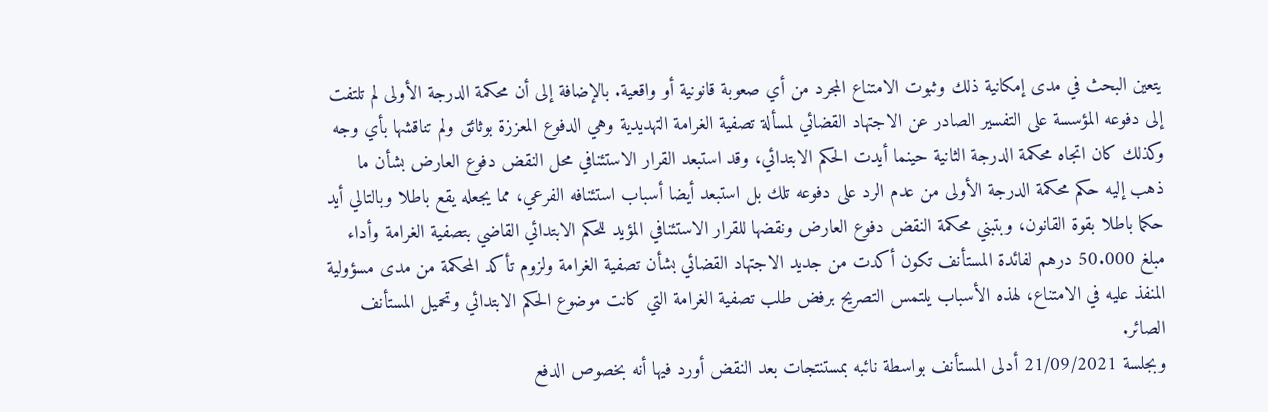يتعين البحث في مدى إمكانية ذلك وثبوت الامتناع المجرد من أي صعوبة قانونية أو واقعية. بالإضافة إلى أن محكمة الدرجة الأولى لم تلتفت إلى دفوعه المؤسسة على التفسير الصادر عن الاجتهاد القضائي لمسألة تصفية الغرامة التهديدية وهي الدفوع المعززة بوثائق ولم تناقشها بأي وجه وكذلك كان اتجاه محكمة الدرجة الثانية حينما أيدت الحكم الابتدائي، وقد استبعد القرار الاستئنافي محل النقض دفوع العارض بشأن ما ذهب إليه حكم محكمة الدرجة الأولى من عدم الرد على دفوعه تلك بل استبعد أيضا أسباب استئنافه الفرعي، مما يجعله يقع باطلا وبالتالي أيد حكما باطلا بقوة القانون، وبتبني محكمة النقض دفوع العارض ونقضها للقرار الاستئنافي المؤيد للحكم الابتدائي القاضي بتصفية الغرامة وأداء مبلغ 50.000 درهم لفائدة المستأنف تكون أكدت من جديد الاجتهاد القضائي بشأن تصفية الغرامة ولزوم تأكد المحكمة من مدى مسؤولية المنفذ عليه في الامتناع، لهذه الأسباب يلتمس التصريح برفض طلب تصفية الغرامة التي كانت موضوع الحكم الابتدائي وتحميل المستأنف الصائر.
وبجلسة 21/09/2021 أدلى المستأنف بواسطة نائبه بمستنتجات بعد النقض أورد فيها أنه بخصوص الدفع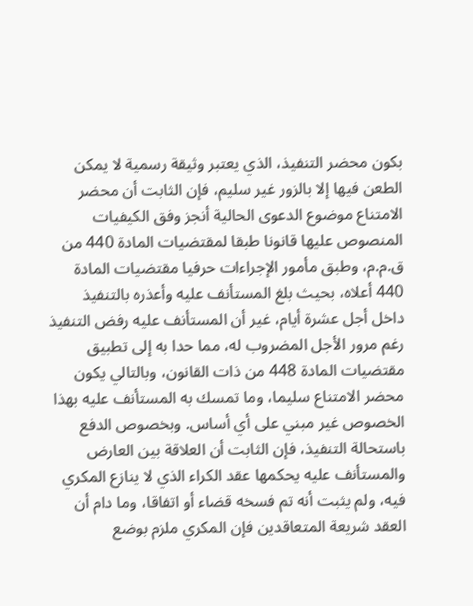بكون محضر التنفيذ، الذي يعتبر وثيقة رسمية لا يمكن الطعن فيها إلا بالزور غير سليم، فإن الثابت أن محضر الامتناع موضوع الدعوى الحالية أنجز وفق الكيفيات المنصوص عليها قانونا طبقا لمقتضيات المادة 440 من ق.م.م، وطبق مأمور الإجراءات حرفيا مقتضيات المادة 440 أعلاه، بحيث بلغ المستأنف عليه وأعذره بالتنفيذ داخل أجل عشرة أيام، غير أن المستأنف عليه رفض التنفيذ رغم مرور الأجل المضروب له، مما حدا به إلى تطبيق مقتضيات المادة 448 من ذات القانون، وبالتالي يكون محضر الامتناع سليما، وما تمسك به المستأنف عليه بهذا الخصوص غير مبني على أي أساس. وبخصوص الدفع باستحالة التنفيذ، فإن الثابت أن العلاقة بين العارض والمستأنف عليه يحكمها عقد الكراء الذي لا ينازع المكري فيه، ولم يثبت أنه تم فسخه قضاء أو اتفاقا، وما دام أن العقد شريعة المتعاقدين فإن المكري ملزم بوضع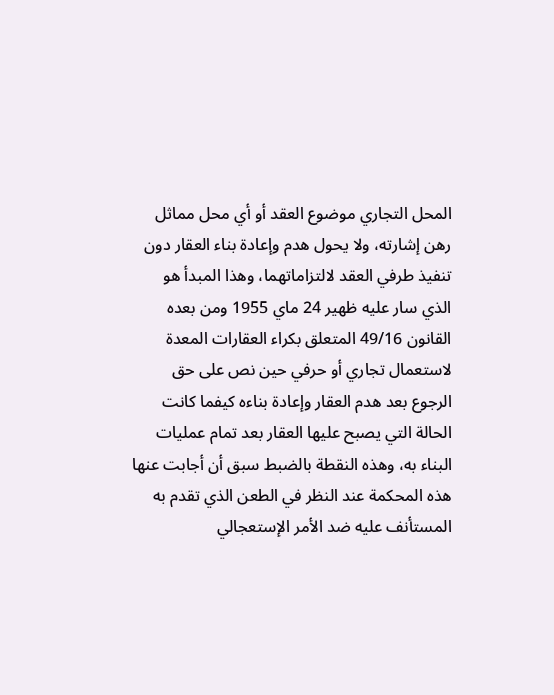المحل التجاري موضوع العقد أو أي محل مماثل رهن إشارته، ولا يحول هدم وإعادة بناء العقار دون تنفيذ طرفي العقد لالتزاماتهما، وهذا المبدأ هو الذي سار عليه ظهير 24 ماي 1955 ومن بعده القانون 49/16 المتعلق بكراء العقارات المعدة لاستعمال تجاري أو حرفي حين نص على حق الرجوع بعد هدم العقار وإعادة بناءه كيفما كانت الحالة التي يصبح عليها العقار بعد تمام عمليات البناء به، وهذه النقطة بالضبط سبق أن أجابت عنها هذه المحكمة عند النظر في الطعن الذي تقدم به المستأنف عليه ضد الأمر الإستعجالي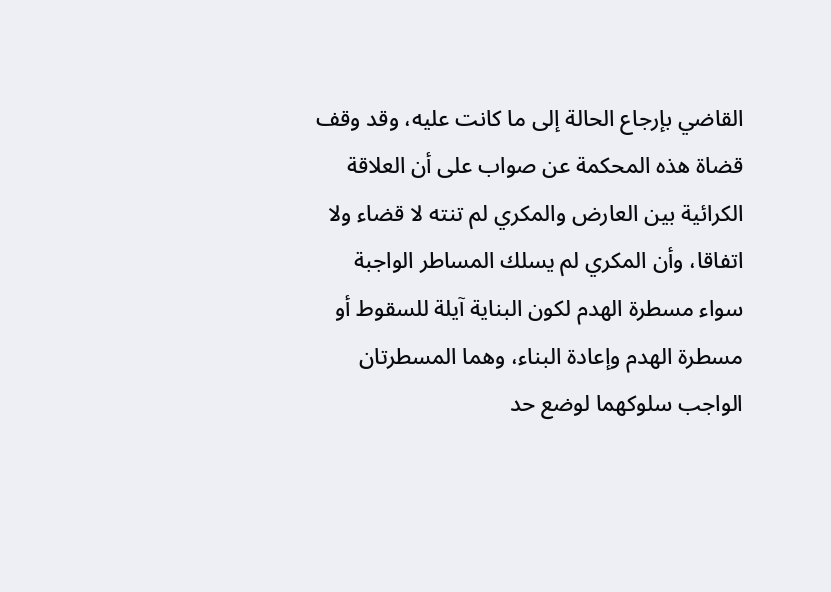القاضي بإرجاع الحالة إلى ما كانت عليه، وقد وقف قضاة هذه المحكمة عن صواب على أن العلاقة الكرائية بين العارض والمكري لم تنته لا قضاء ولا اتفاقا، وأن المكري لم يسلك المساطر الواجبة سواء مسطرة الهدم لكون البناية آيلة للسقوط أو مسطرة الهدم وإعادة البناء، وهما المسطرتان الواجب سلوكهما لوضع حد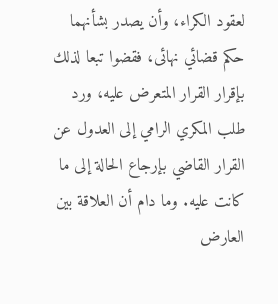لعقود الكراء، وأن يصدر بشأنهما حكم قضائي نهائی، فقضوا تبعا لذلك بإقرار القرار المتعرض عليه، ورد طلب المكري الرامي إلى العدول عن القرار القاضي بإرجاع الحالة إلى ما كانت عليه. وما دام أن العلاقة بين العارض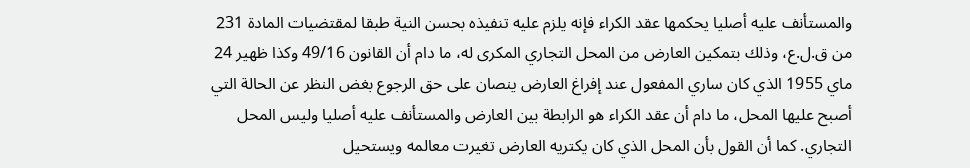والمستأنف عليه أصليا يحكمها عقد الكراء فإنه يلزم عليه تنفيذه بحسن النية طبقا لمقتضيات المادة 231 من ق.ل.ع، وذلك بتمكين العارض من المحل التجاري المكرى له، ما دام أن القانون 49/16 وكذا ظهير 24 ماي 1955 الذي كان ساري المفعول عند إفراغ العارض ينصان على حق الرجوع بغض النظر عن الحالة التي أصبح عليها المحل، ما دام أن عقد الكراء هو الرابطة بين العارض والمستأنف عليه أصليا وليس المحل التجاري. كما أن القول بأن المحل الذي كان يكتريه العارض تغيرت معالمه ويستحيل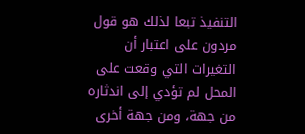التنفيذ تبعا لذلك هو قول مردون على اعتبار أن التغيرات التي وقعت على المحل لم تؤدي إلى اندثاره من جهة، ومن جهة أخرى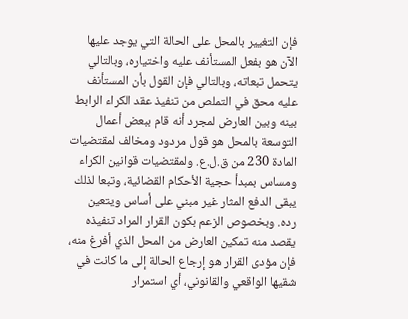فإن التغيير بالمحل على الحالة التي يوجد عليها الآن هو بفعل المستأنف علیه واختياره، وبالتالي يتحمل تبعاته، وبالتالي فإن القول بأن المستأنف عليه محق في التملص من تنفيذ عقد الكراء الرابط بينه وبين العارض لمجرد أنه قام ببعض أعمال التوسعة بالمحل هو قول مردود ومخالف لمقتضيات المادة 230 من ق.ل.ع. ولمقتضيات قوانين الكراء ومساس بمبدأ حجية الأحكام القضائية، وتبعا لذلك يبقى الدفع المثار غير مبني على أساس ويتعين رده. وبخصوص الزعم بكون القرار المراد تنفيذه يقصد منه تمكين العارض من المحل الذي أفرغ منه، فإن مؤدى القرار هو إرجاع الحالة إلى ما كانت في شقيها الواقعي والقانوني، أي استمرار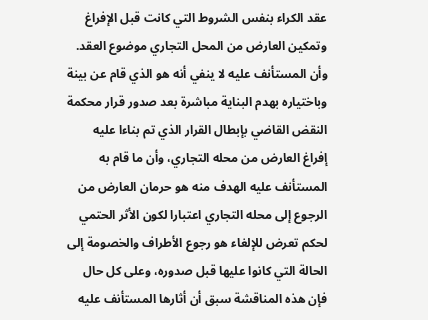عقد الكراء بنفس الشروط التي كانت قبل الإفراغ وتمكين العارض من المحل التجاري موضوع العقد. وأن المستأنف عليه لا ينفي أنه هو الذي قام عن بينة وباختياره بهدم البناية مباشرة بعد صدور قرار محكمة النقض القاضي بإبطال القرار الذي تم بناءا عليه إفراغ العارض من محله التجاري، وأن ما قام به المستأنف عليه الهدف منه هو حرمان العارض من الرجوع إلى محله التجاري اعتبارا لكون الأثر الحتمي لحكم تعرض للإلغاء هو رجوع الأطراف والخصومة إلى الحالة التي كانوا عليها قبل صدوره، وعلى كل حال فإن هذه المناقشة سبق أن أثارها المستأنف عليه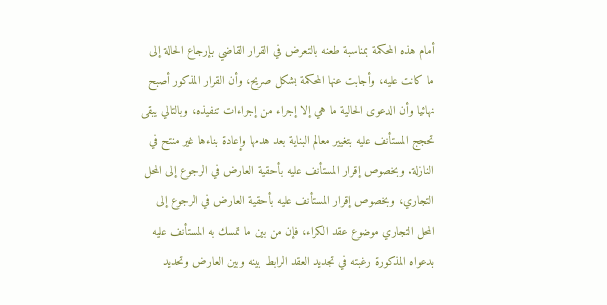أمام هذه المحكمة بمناسبة طعنه بالتعرض في القرار القاضي بإرجاع الحالة إلى ما كانت عليه، وأجابت عنها المحكمة بشكل صريح، وأن القرار المذكور أصبح نهائيا وأن الدعوى الحالية ما هي إلا إجراء من إجراءات تنفيذه، وبالتالي يبقى تحجج المستأنف عليه بتغيير معالم البناية بعد هدمها وإعادة بناءها غير منتح في النازلة. وبخصوص إقرار المستأنف عليه بأحقية العارض في الرجوع إلى المحل التجاري، وبخصوص إقرار المستأنف عليه بأحقية العارض في الرجوع إلى المحل التجاري موضوع عقد الكراء، فإن من بين ما تمسك به المستأنف عليه بدعواه المذكورة رغبته في تجديد العقد الرابط بينه وبين العارض وتحديد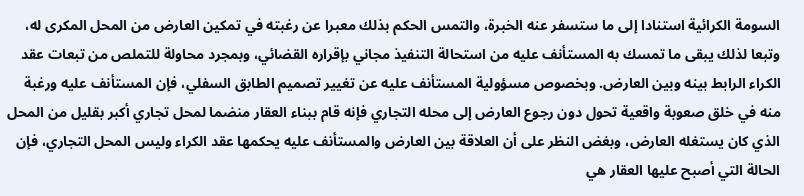السومة الكرائية استنادا إلى ما ستسفر عنه الخبرة، والتمس الحكم بذلك معبرا عن رغبته في تمكين العارض من المحل المكرى له، وتبعا لذلك يبقى ما تمسك به المستأنف عليه من استحالة التنفيذ مجاني بإقراره القضائي، وبمجرد محاولة للتملص من تبعات عقد الكراء الرابط بينه وبين العارض. وبخصوص مسؤولية المستأنف عليه عن تغيير تصميم الطابق السفلي، فإن المستأنف عليه ورغبة منه في خلق صعوبة واقعية تحول دون رجوع العارض إلى محله التجاري فإنه قام ببناء العقار منضما لمحل تجاري أكبر بقليل من المحل الذي كان يستغله العارض، وبغض النظر على أن العلاقة بين العارض والمستأنف عليه يحكمها عقد الكراء وليس المحل التجاري، فإن الحالة التي أصبح عليها العقار هي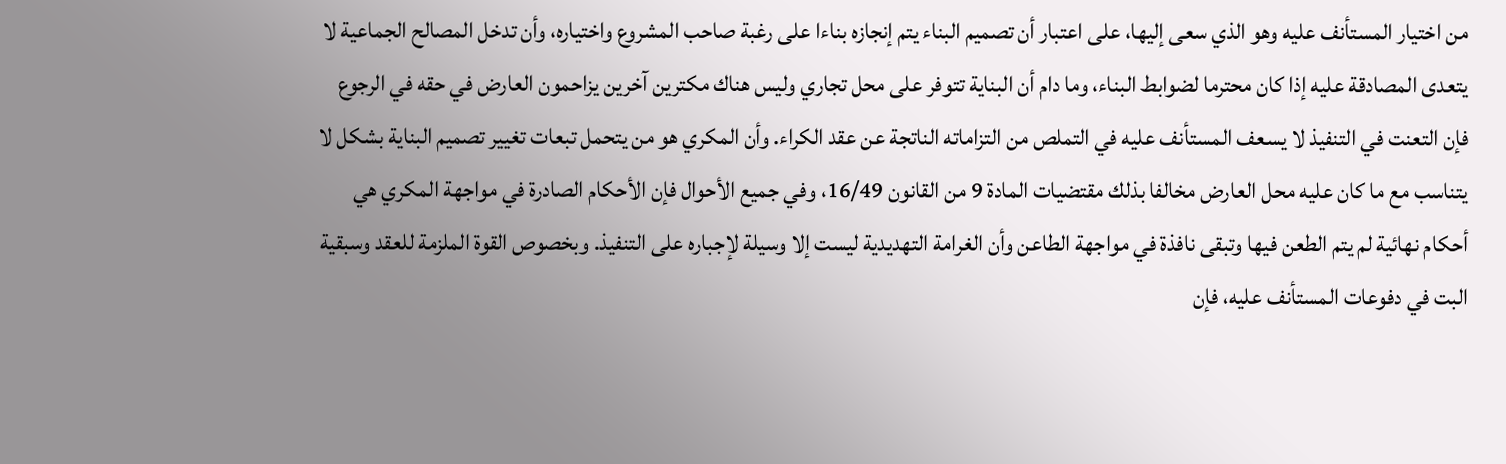من اختيار المستأنف عليه وهو الذي سعى إليها، على اعتبار أن تصميم البناء يتم إنجازه بناءا على رغبة صاحب المشروع واختياره، وأن تدخل المصالح الجماعية لا يتعدى المصادقة عليه إذا كان محترما لضوابط البناء، وما دام أن البناية تتوفر على محل تجاري وليس هناك مكترين آخرين يزاحمون العارض في حقه في الرجوع فإن التعنت في التنفيذ لا يسعف المستأنف عليه في التملص من التزاماته الناتجة عن عقد الكراء. وأن المكري هو من يتحمل تبعات تغيير تصميم البناية بشكل لا يتناسب مع ما كان عليه محل العارض مخالفا بذلك مقتضيات المادة 9 من القانون 16/49، وفي جميع الأحوال فإن الأحكام الصادرة في مواجهة المكري هي أحكام نهائية لم يتم الطعن فيها وتبقى نافذة في مواجهة الطاعن وأن الغرامة التهديدية ليست إلا وسيلة لإجباره على التنفيذ. وبخصوص القوة الملزمة للعقد وسبقية البت في دفوعات المستأنف عليه، فإن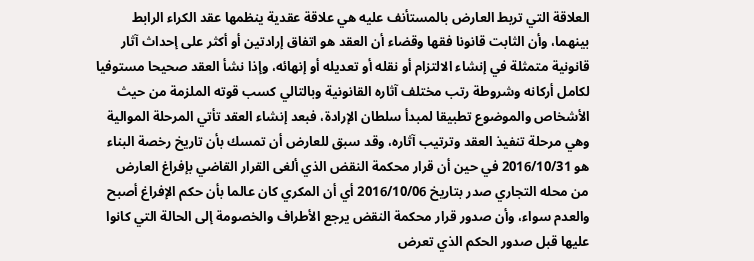العلاقة التي تربط العارض بالمستأنف عليه هي علاقة عقدية ينظمها عقد الكراء الرابط بينهما، وأن الثابت قانونا فقها وقضاء أن العقد هو اتفاق إرادتين أو أكثر على إحداث آثار قانونية متمثلة في إنشاء الالتزام أو نقله أو تعديله أو إنهائه، وإذا نشأ العقد صحيحا مستوفيا لكامل أركانه وشروطة رتب مختلف آثاره القانونية وبالتالي کسب قوته الملزمة من حيث الأشخاص والموضوع تطبيقا لمبدأ سلطان الإرادة، فبعد إنشاء العقد تأتي المرحلة الموالية وهي مرحلة تنفيذ العقد وترتيب آثاره، وقد سبق للعارض أن تمسك بأن تاريخ رخصة البناء هو 2016/10/31 في حين أن قرار محكمة النقض الذي ألغى القرار القاضي بإفراغ العارض من محله التجاري صدر بتاريخ 2016/10/06 أي أن المكري كان عالما بأن حكم الإفراغ أصبح والعدم سواء، وأن صدور قرار محكمة النقض يرجع الأطراف والخصومة إلى الحالة التي كانوا عليها قبل صدور الحكم الذي تعرض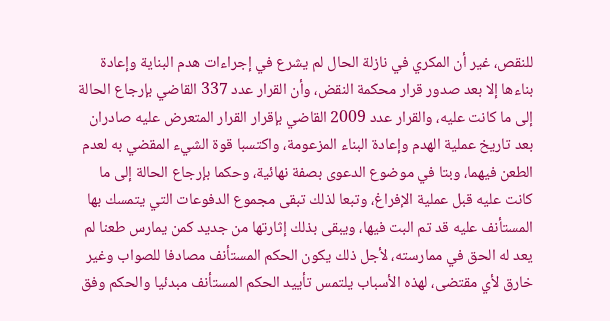للنقص، غير أن المكري في نازلة الحال لم يشرع في إجراءات هدم البناية وإعادة بناءها إلا بعد صدور قرار محكمة النقض، وأن القرار عدد 337 القاضي بإرجاع الحالة إلى ما كانت عليه، والقرار عدد 2009 القاضي بإقرار القرار المتعرض عليه صادران بعد تاريخ عملية الهدم وإعادة البناء المزعومة، واكتسبا قوة الشيء المقضي به لعدم الطعن فيهما، وبتا في موضوع الدعوى بصفة نهائية، وحكما بإرجاع الحالة إلى ما كانت عليه قبل عملية الإفراغ، وتبعا لذلك تبقى مجموع الدفوعات التي يتمسك بها المستأنف عليه قد تم البت فيها، ويبقى بذلك إثارتها من جديد كمن يمارس طعنا لم يعد له الحق في ممارسته، لأجل ذلك يكون الحكم المستأنف مصادفا للصواب وغير خارق لأي مقتضی، لهذه الأسباب يلتمس تأييد الحكم المستأنف مبدئيا والحكم وفق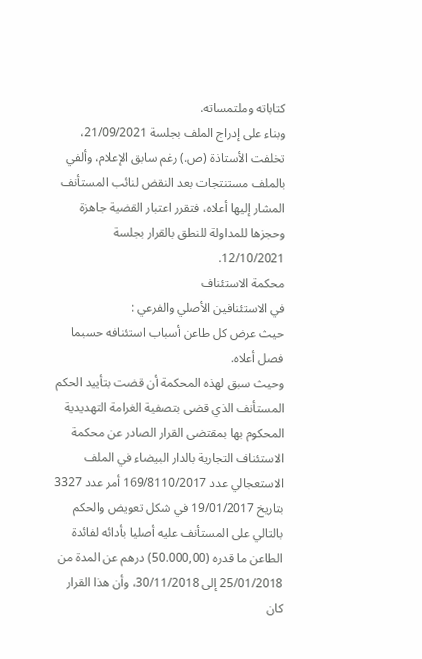كتاباته وملتمساته.
وبناء على إدراج الملف بجلسة 21/09/2021، تخلفت الأستاذة (ص.) رغم سابق الإعلام، وألفي بالملف مستنتجات بعد النقض لنائب المستأنف المشار إليها أعلاه، فتقرر اعتبار القضية جاهزة وحجزها للمداولة للنطق بالقرار بجلسة 12/10/2021.
محكمة الاستئناف
في الاستئنافين الأصلي والفرعي :
حيث عرض كل طاعن أسباب استئنافه حسبما فصل أعلاه.
وحيث سبق لهذه المحكمة أن قضت بتأييد الحكم المستأنف الذي قضى بتصفية الغرامة التهديدية المحكوم بها بمقتضى القرار الصادر عن محكمة الاستئناف التجارية بالدار البيضاء في الملف الاستعجالي عدد 169/8110/2017 أمر عدد 3327 بتاريخ 19/01/2017 في شكل تعويض والحكم بالتالي على المستأنف عليه أصليا بأدائه لفائدة الطاعن ما قدره (50.000,00) درهم عن المدة من 25/01/2018 إلى 30/11/2018، وأن هذا القرار كان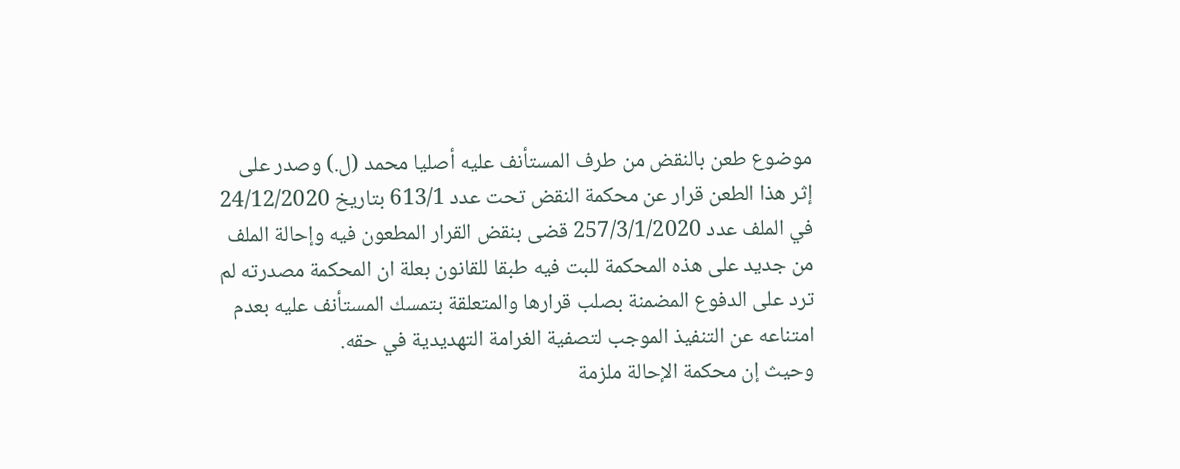موضوع طعن بالنقض من طرف المستأنف عليه أصليا محمد (ل.) وصدر على إثر هذا الطعن قرار عن محكمة النقض تحت عدد 613/1 بتاريخ 24/12/2020 في الملف عدد 257/3/1/2020 قضى بنقض القرار المطعون فيه وإحالة الملف من جديد على هذه المحكمة للبت فيه طبقا للقانون بعلة ان المحكمة مصدرته لم ترد على الدفوع المضمنة بصلب قرارها والمتعلقة بتمسك المستأنف عليه بعدم امتناعه عن التنفيذ الموجب لتصفية الغرامة التهديدية في حقه.
وحيث إن محكمة الإحالة ملزمة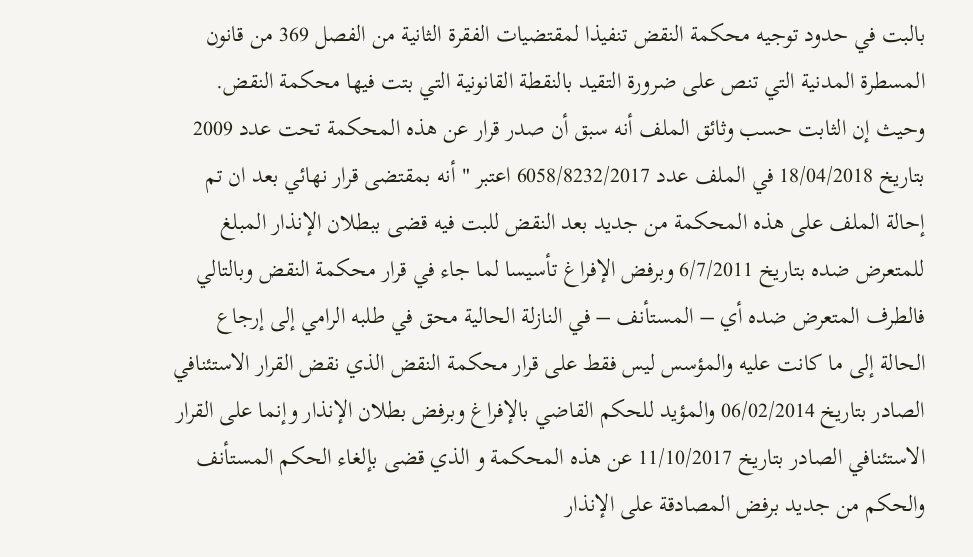بالبت في حدود توجيه محكمة النقض تنفيذا لمقتضيات الفقرة الثانية من الفصل 369 من قانون المسطرة المدنية التي تنص على ضرورة التقيد بالنقطة القانونية التي بتت فيها محكمة النقض.
وحيث إن الثابت حسب وثائق الملف أنه سبق أن صدر قرار عن هذه المحكمة تحت عدد 2009 بتاريخ 18/04/2018 في الملف عدد 6058/8232/2017 اعتبر " أنه بمقتضى قرار نهائي بعد ان تم إحالة الملف على هذه المحكمة من جديد بعد النقض للبت فيه قضى ببطلان الإنذار المبلغ للمتعرض ضده بتاريخ 6/7/2011 وبرفض الإفراغ تأسيسا لما جاء في قرار محكمة النقض وبالتالي فالطرف المتعرض ضده أي – المستأنف – في النازلة الحالية محق في طلبه الرامي إلى إرجاع الحالة إلى ما كانت عليه والمؤسس ليس فقط على قرار محكمة النقض الذي نقض القرار الاستئنافي الصادر بتاريخ 06/02/2014 والمؤيد للحكم القاضي بالإفراغ وبرفض بطلان الإنذار وإنما على القرار الاستئنافي الصادر بتاريخ 11/10/2017 عن هذه المحكمة و الذي قضى بإلغاء الحكم المستأنف والحكم من جديد برفض المصادقة على الإنذار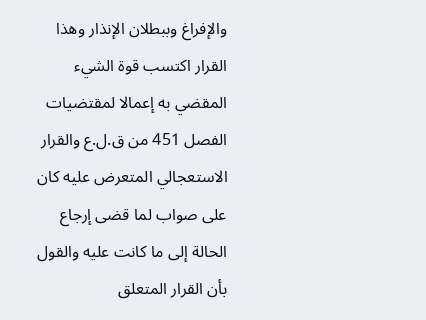والإفراغ وببطلان الإنذار وهذا القرار اكتسب قوة الشيء المقضي به إعمالا لمقتضيات الفصل 451 من ق.ل.ع والقرار الاستعجالي المتعرض عليه كان على صواب لما قضى إرجاع الحالة إلى ما كانت عليه والقول بأن القرار المتعلق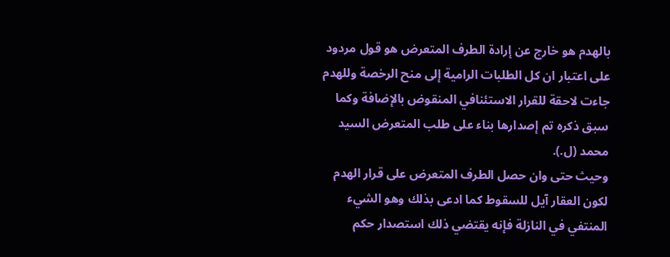بالهدم هو خارج عن إرادة الطرف المتعرض هو قول مردود على اعتبار ان كل الطلبات الرامية إلى منح الرخصة وللهدم جاءت لاحقة للقرار الاستئنافي المنقوض بالإضافة وكما سبق ذكره تم إصدارها بناء على طلب المتعرض السيد محمد (ل.).
وحيث حتى وان حصل الطرف المتعرض على قرار الهدم لكون العقار آيل للسقوط كما ادعى بذلك وهو الشيء المنتفي في النازلة فإنه يقتضي ذلك استصدار حكم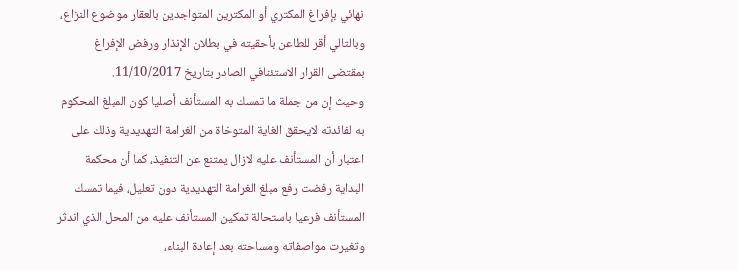نهائي بإفراغ المكتري أو المكترين المتواجدين بالعقار موضوع النزاع، وبالتالي أقر للطاعن بأحقيته في بطلان الإنذار ورفض الإفراغ بمقتضى القرار الاستئنافي الصادر بتاريخ 11/10/2017.
وحيث إن من جملة ما تمسك به المستأنف أصليا كون المبلغ المحكوم به لفائدته لايحقق الغاية المتوخاة من الغرامة التهديدية وذلك على اعتبار أن المستأنف عليه لازال يمتنع عن التنفيذ، كما أن محكمة البداية رفضت رفع مبلغ الغرامة التهديدية دون تعليل، فيما تمسك المستأنف فرعيا باستحالة تمكين المستأنف عليه من المحل الذي اندثر وتغيرت مواصفاته ومساحته بعد إعادة البناء،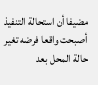مضيفا أن استحالة التنفيذ أصبحت واقعا فرضه تغير حالة المحل بعد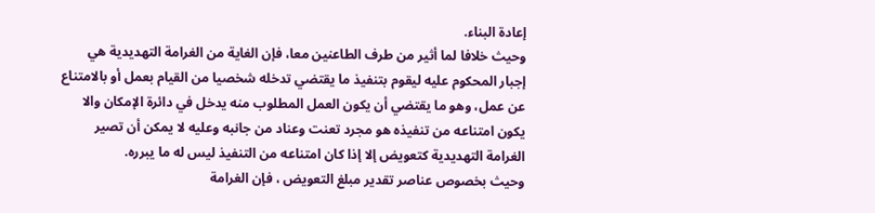إعادة البناء.
وحيث خلافا لما أثير من طرف الطاعنين معا، فإن الغاية من الغرامة التهديدية هي إجبار المحكوم عليه ليقوم بتنفيذ ما يقتضي تدخله شخصيا من القيام بعمل أو بالامتناع عن عمل، وهو ما يقتضي أن يكون العمل المطلوب منه يدخل في دائرة الإمكان والا يكون امتناعه من تنفيذه هو مجرد تعنت وعناد من جانبه وعليه لا يمكن أن تصير الغرامة التهديدية كتعويض إلا إذا كان امتناعه من التنفيذ ليس له ما يبرره.
وحيث بخصوص عناصر تقدير مبلغ التعويض ، فإن الغرامة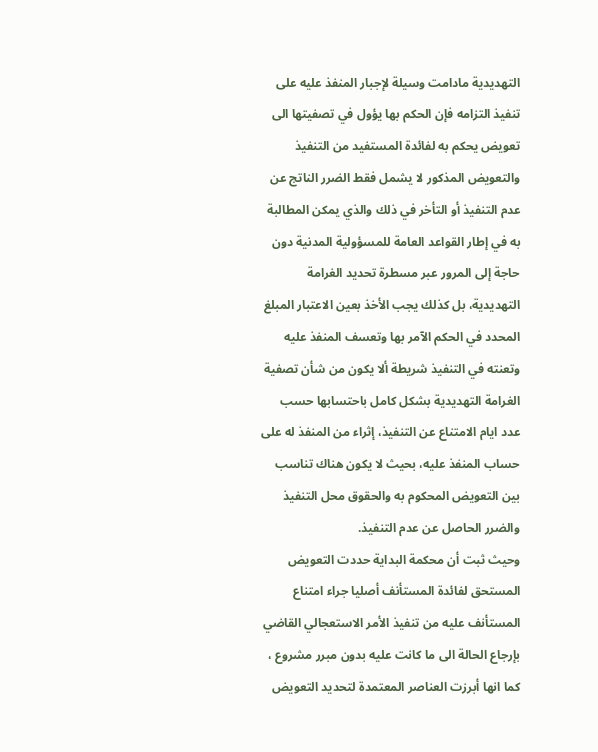التهديدية مادامت وسيلة لإجبار المنفذ عليه على تنفيذ التزامه فإن الحكم بها يؤول في تصفيتها الى تعويض يحكم به لفائدة المستفيد من التنفيذ والتعويض المذكور لا يشمل فقط الضرر الناتج عن عدم التنفيذ أو التأخر في ذلك والذي يمكن المطالبة به في إطار القواعد العامة للمسؤولية المدنية دون حاجة إلى المرور عبر مسطرة تحديد الغرامة التهديدية، بل كذلك يجب الأخذ بعين الاعتبار المبلغ المحدد في الحكم الآمر بها وتعسف المنفذ عليه وتعنته في التنفيذ شريطة ألا يكون من شأن تصفية الغرامة التهديدية بشكل كامل باحتسابها حسب عدد ايام الامتناع عن التنفيذ، إثراء من المنفذ له على حساب المنفذ عليه، بحيث لا يكون هناك تناسب بين التعويض المحكوم به والحقوق محل التنفيذ والضرر الحاصل عن عدم التنفيذ.
وحيث ثبت أن محكمة البداية حددت التعويض المستحق لفائدة المستأنف أصليا جراء امتناع المستأنف عليه من تنفيذ الأمر الاستعجالي القاضي بإرجاع الحالة الى ما كانت عليه بدون مبرر مشروع ، كما انها أبرزت العناصر المعتمدة لتحديد التعويض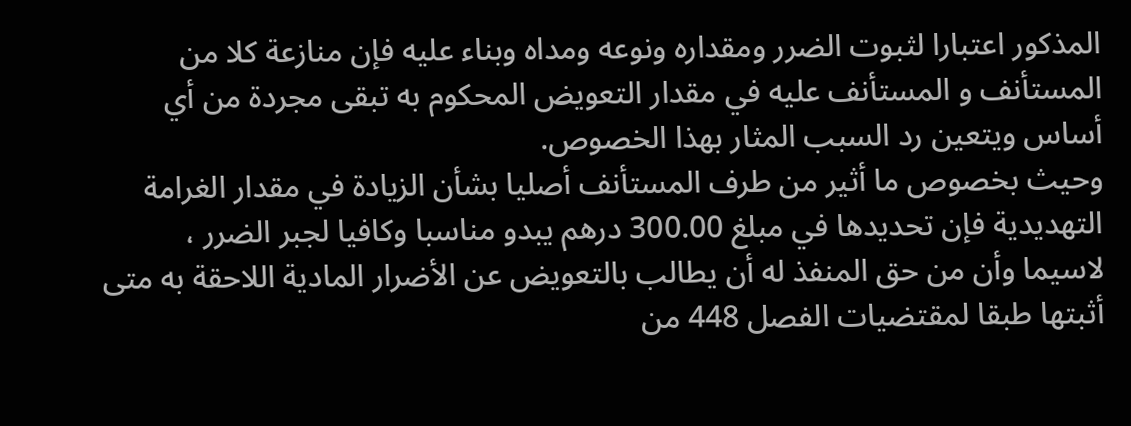المذكور اعتبارا لثبوت الضرر ومقداره ونوعه ومداه وبناء عليه فإن منازعة كلا من المستأنف و المستأنف عليه في مقدار التعويض المحكوم به تبقى مجردة من أي أساس ويتعين رد السبب المثار بهذا الخصوص.
وحيث بخصوص ما أثير من طرف المستأنف أصليا بشأن الزيادة في مقدار الغرامة التهديدية فإن تحديدها في مبلغ 300.00 درهم يبدو مناسبا وكافيا لجبر الضرر ، لاسيما وأن من حق المنفذ له أن يطالب بالتعويض عن الأضرار المادية اللاحقة به متى أثبتها طبقا لمقتضيات الفصل 448 من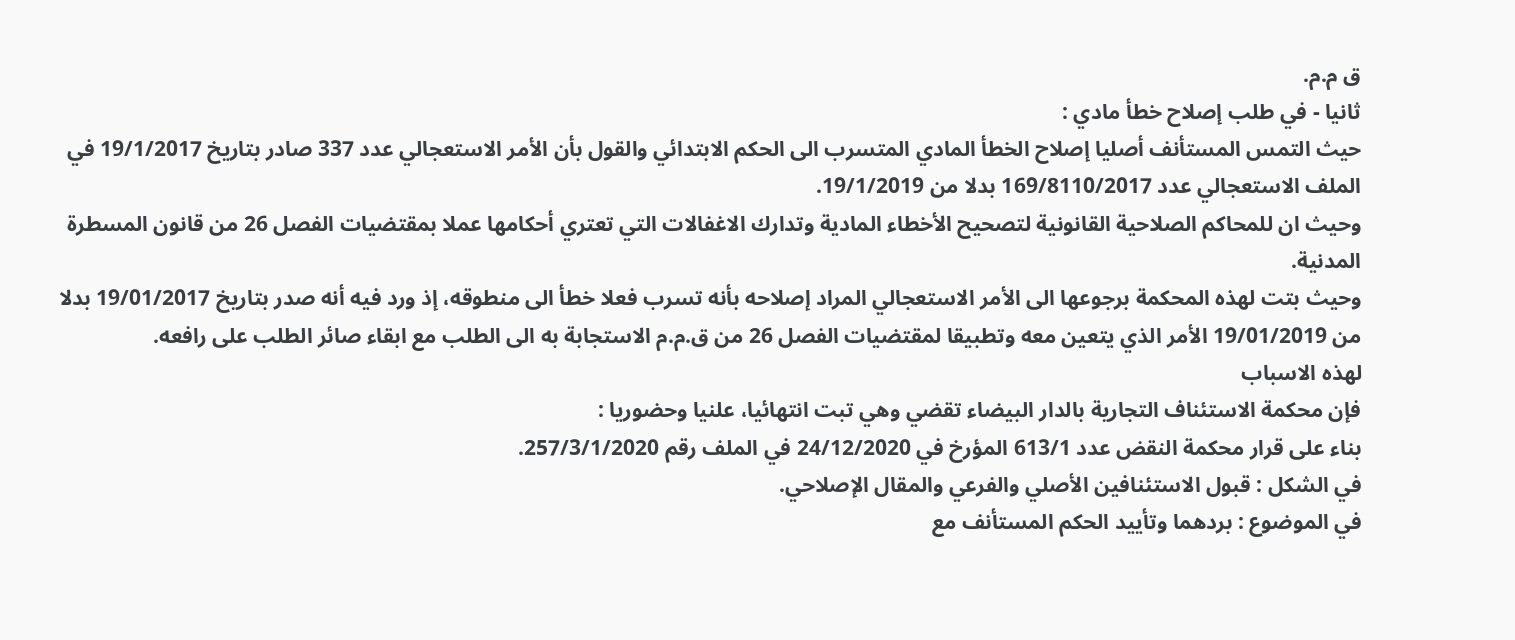ق م.م.
ثانيا - في طلب إصلاح خطأ مادي :
حيث التمس المستأنف أصليا إصلاح الخطأ المادي المتسرب الى الحكم الابتدائي والقول بأن الأمر الاستعجالي عدد 337 صادر بتاريخ 19/1/2017 في الملف الاستعجالي عدد 169/8110/2017 بدلا من 19/1/2019.
وحيث ان للمحاكم الصلاحية القانونية لتصحيح الأخطاء المادية وتدارك الاغفالات التي تعتري أحكامها عملا بمقتضيات الفصل 26 من قانون المسطرة المدنية.
وحيث بتت لهذه المحكمة برجوعها الى الأمر الاستعجالي المراد إصلاحه بأنه تسرب فعلا خطأ الى منطوقه، إذ ورد فيه أنه صدر بتاريخ 19/01/2017 بدلا من 19/01/2019 الأمر الذي يتعين معه وتطبيقا لمقتضيات الفصل 26 من ق.م.م الاستجابة به الى الطلب مع ابقاء صائر الطلب على رافعه.
لهذه الاسباب
فإن محكمة الاستئناف التجارية بالدار البيضاء تقضي وهي تبت انتهائيا، علنيا وحضوريا :
بناء على قرار محكمة النقض عدد 613/1 المؤرخ في 24/12/2020 في الملف رقم 257/3/1/2020.
في الشكل : قبول الاستئنافين الأصلي والفرعي والمقال الإصلاحي.
في الموضوع : بردهما وتأييد الحكم المستأنف مع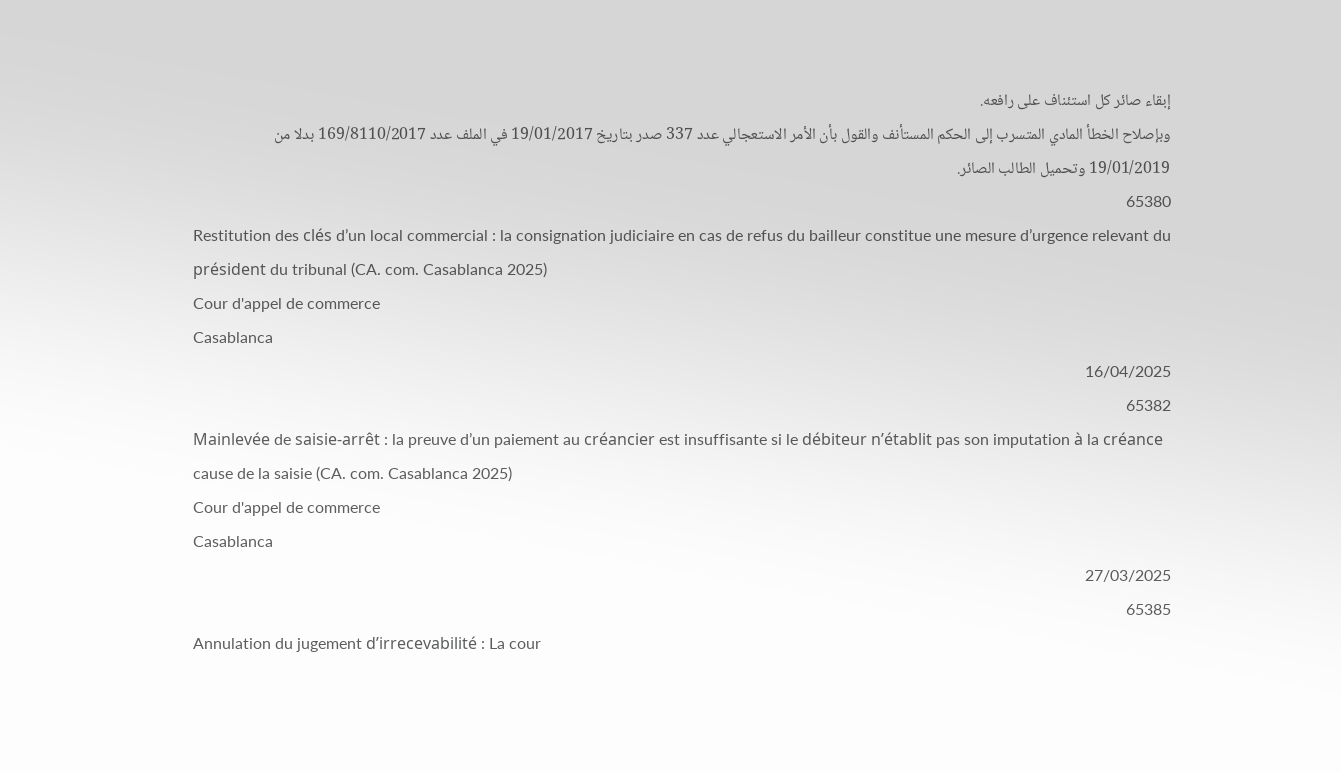إبقاء صائر كل استئناف على رافعه.
وبإصلاح الخطأ المادي المتسرب إلى الحكم المستأنف والقول بأن الأمر الاستعجالي عدد 337 صدر بتاريخ 19/01/2017 في الملف عدد 169/8110/2017 بدلا من 19/01/2019 وتحميل الطالب الصائر.
65380
Restitution des clés d’un local commercial : la consignation judiciaire en cas de refus du bailleur constitue une mesure d’urgence relevant du président du tribunal (CA. com. Casablanca 2025)
Cour d'appel de commerce
Casablanca
16/04/2025
65382
Mainlevée de saisie-arrêt : la preuve d’un paiement au créancier est insuffisante si le débiteur n’établit pas son imputation à la créance cause de la saisie (CA. com. Casablanca 2025)
Cour d'appel de commerce
Casablanca
27/03/2025
65385
Annulation du jugement d’irrecevabilité : La cour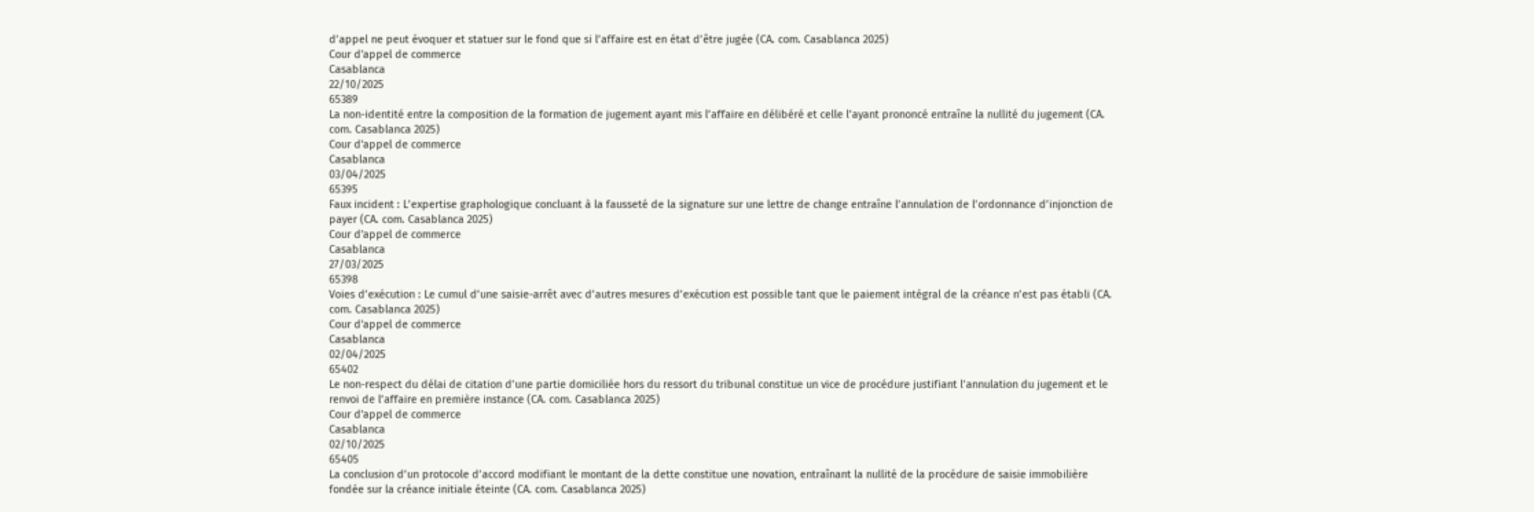d’appel ne peut évoquer et statuer sur le fond que si l’affaire est en état d’être jugée (CA. com. Casablanca 2025)
Cour d'appel de commerce
Casablanca
22/10/2025
65389
La non-identité entre la composition de la formation de jugement ayant mis l’affaire en délibéré et celle l’ayant prononcé entraîne la nullité du jugement (CA. com. Casablanca 2025)
Cour d'appel de commerce
Casablanca
03/04/2025
65395
Faux incident : L’expertise graphologique concluant à la fausseté de la signature sur une lettre de change entraîne l’annulation de l’ordonnance d’injonction de payer (CA. com. Casablanca 2025)
Cour d'appel de commerce
Casablanca
27/03/2025
65398
Voies d’exécution : Le cumul d’une saisie-arrêt avec d’autres mesures d’exécution est possible tant que le paiement intégral de la créance n’est pas établi (CA. com. Casablanca 2025)
Cour d'appel de commerce
Casablanca
02/04/2025
65402
Le non-respect du délai de citation d’une partie domiciliée hors du ressort du tribunal constitue un vice de procédure justifiant l’annulation du jugement et le renvoi de l’affaire en première instance (CA. com. Casablanca 2025)
Cour d'appel de commerce
Casablanca
02/10/2025
65405
La conclusion d’un protocole d’accord modifiant le montant de la dette constitue une novation, entraînant la nullité de la procédure de saisie immobilière fondée sur la créance initiale éteinte (CA. com. Casablanca 2025)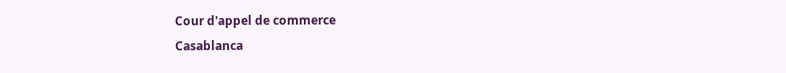Cour d'appel de commerce
Casablanca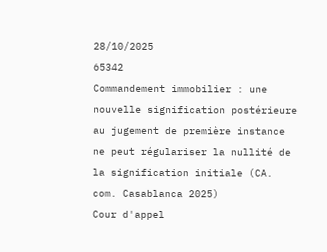28/10/2025
65342
Commandement immobilier : une nouvelle signification postérieure au jugement de première instance ne peut régulariser la nullité de la signification initiale (CA. com. Casablanca 2025)
Cour d'appel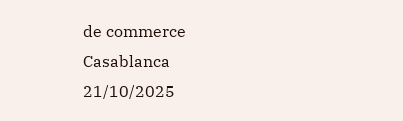de commerce
Casablanca
21/10/2025